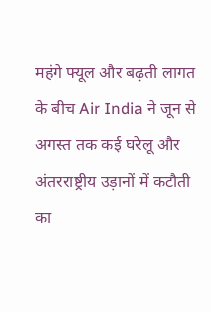महंगे फ्यूल और बढ़ती लागत के बीच Air India ने जून से अगस्त तक कई घरेलू और अंतरराष्ट्रीय उड़ानों में कटौती का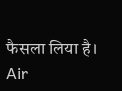फैसला लिया है।
Air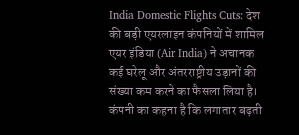India Domestic Flights Cuts: देश की बड़ी एयरलाइन कंपनियों में शामिल एयर इंडिया (Air India) ने अचानक कई घरेलू और अंतरराष्ट्रीय उड़ानों की संख्या कम करने का फैसला लिया है। कंपनी का कहना है कि लगातार बढ़ती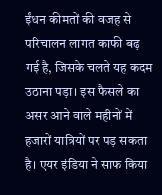ईंधन कीमतों की वजह से परिचालन लागत काफी बढ़ गई है, जिसके चलते यह कदम उठाना पड़ा। इस फैसले का असर आने वाले महीनों में हजारों यात्रियों पर पड़ सकता है। एयर इंडिया ने साफ किया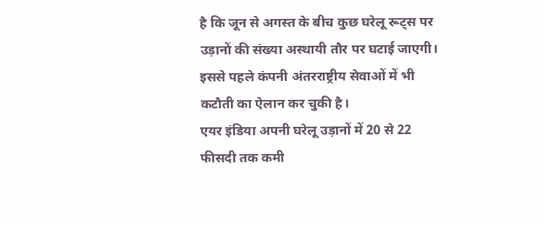है कि जून से अगस्त के बीच कुछ घरेलू रूट्स पर उड़ानों की संख्या अस्थायी तौर पर घटाई जाएगी। इससे पहले कंपनी अंतरराष्ट्रीय सेवाओं में भी कटौती का ऐलान कर चुकी है।
एयर इंडिया अपनी घरेलू उड़ानों में 20 से 22 फीसदी तक कमी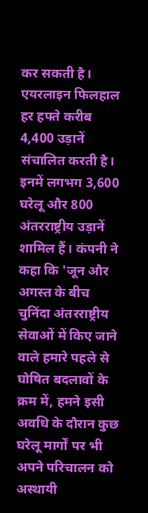कर सकती है। एयरलाइन फिलहाल हर हफ्ते करीब 4,400 उड़ानें संचालित करती है। इनमें लगभग 3,600 घरेलू और 800 अंतरराष्ट्रीय उड़ानें शामिल हैं। कंपनी ने कहा कि 'जून और अगस्त के बीच चुनिंदा अंतरराष्ट्रीय सेवाओं में किए जाने वाले हमारे पहले से घोषित बदलावों के क्रम में, हमने इसी अवधि के दौरान कुछ घरेलू मार्गों पर भी अपने परिचालन को अस्थायी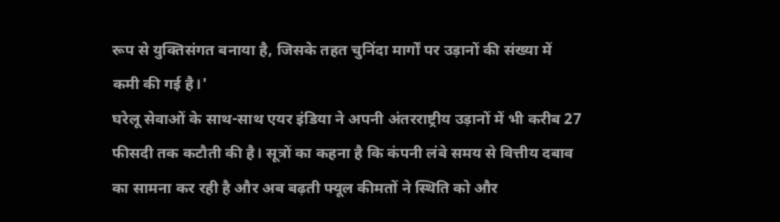रूप से युक्तिसंगत बनाया है, जिसके तहत चुनिंदा मार्गों पर उड़ानों की संख्या में कमी की गई है।'
घरेलू सेवाओं के साथ-साथ एयर इंडिया ने अपनी अंतरराष्ट्रीय उड़ानों में भी करीब 27 फीसदी तक कटौती की है। सूत्रों का कहना है कि कंपनी लंबे समय से वित्तीय दबाव का सामना कर रही है और अब बढ़ती फ्यूल कीमतों ने स्थिति को और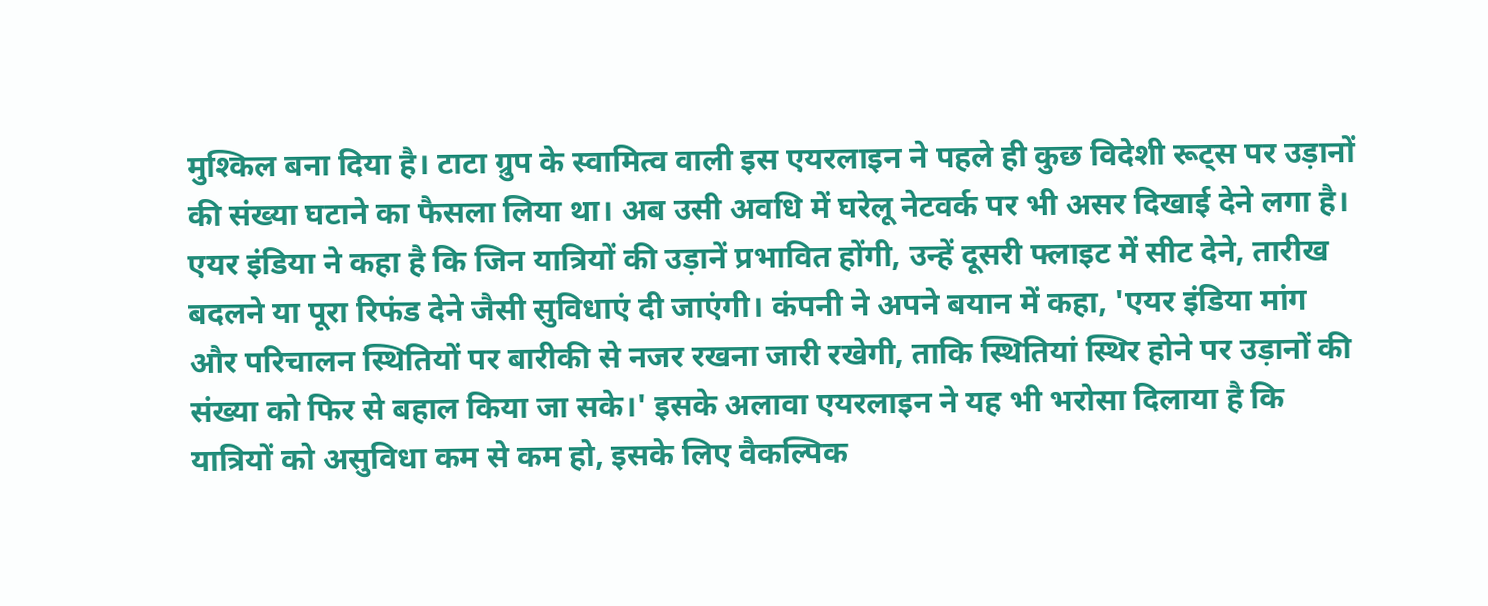मुश्किल बना दिया है। टाटा ग्रुप के स्वामित्व वाली इस एयरलाइन ने पहले ही कुछ विदेशी रूट्स पर उड़ानों की संख्या घटाने का फैसला लिया था। अब उसी अवधि में घरेलू नेटवर्क पर भी असर दिखाई देने लगा है।
एयर इंडिया ने कहा है कि जिन यात्रियों की उड़ानें प्रभावित होंगी, उन्हें दूसरी फ्लाइट में सीट देने, तारीख बदलने या पूरा रिफंड देने जैसी सुविधाएं दी जाएंगी। कंपनी ने अपने बयान में कहा, 'एयर इंडिया मांग और परिचालन स्थितियों पर बारीकी से नजर रखना जारी रखेगी, ताकि स्थितियां स्थिर होने पर उड़ानों की संख्या को फिर से बहाल किया जा सके।' इसके अलावा एयरलाइन ने यह भी भरोसा दिलाया है कि यात्रियों को असुविधा कम से कम हो, इसके लिए वैकल्पिक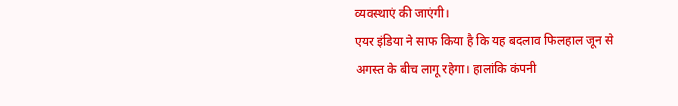व्यवस्थाएं की जाएंगी।
एयर इंडिया ने साफ किया है कि यह बदलाव फिलहाल जून से अगस्त के बीच लागू रहेगा। हालांकि कंपनी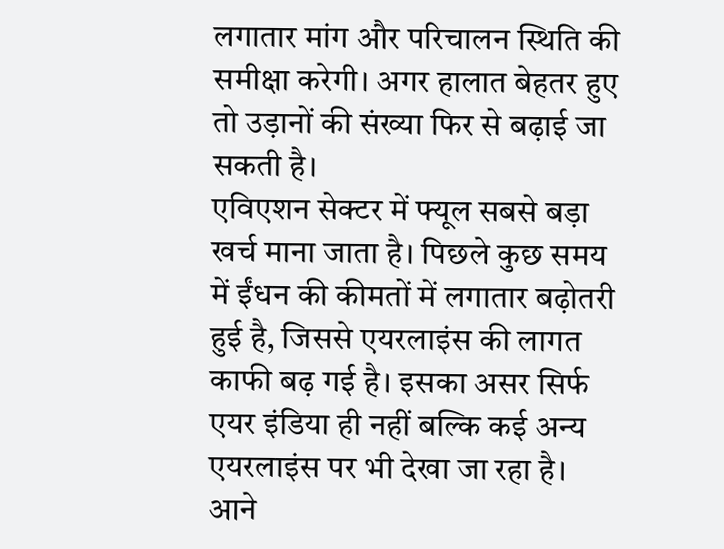लगातार मांग और परिचालन स्थिति की समीक्षा करेगी। अगर हालात बेहतर हुए तो उड़ानों की संख्या फिर से बढ़ाई जा सकती है।
एविएशन सेक्टर में फ्यूल सबसे बड़ा खर्च माना जाता है। पिछले कुछ समय में ईंधन की कीमतों में लगातार बढ़ोतरी हुई है, जिससे एयरलाइंस की लागत काफी बढ़ गई है। इसका असर सिर्फ एयर इंडिया ही नहीं बल्कि कई अन्य एयरलाइंस पर भी देखा जा रहा है। आने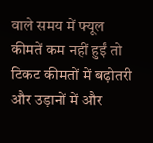वाले समय में फ्यूल कीमतें कम नहीं हुईं तो टिकट कीमतों में बढ़ोतरी और उड़ानों में और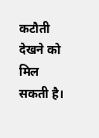कटौती देखने को मिल सकती है।